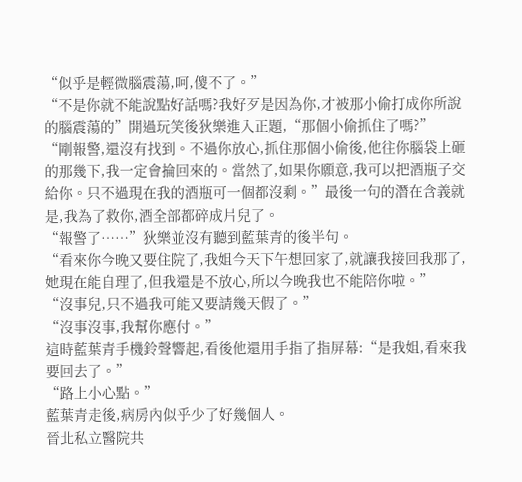“似乎是輕微腦震蕩,呵,傻不了。”
“不是你就不能說點好話嗎?我好歹是因為你,才被那小偷打成你所說的腦震蕩的”開過玩笑後狄樂進入正題,“那個小偷抓住了嗎?”
“剛報警,還沒有找到。不過你放心,抓住那個小偷後,他往你腦袋上砸的那幾下,我一定會掄回來的。當然了,如果你願意,我可以把酒瓶子交給你。只不過現在我的酒瓶可一個都沒剩。”最後一句的潛在含義就是,我為了救你,酒全部都碎成片兒了。
“報警了……”狄樂並沒有聽到藍葉青的後半句。
“看來你今晚又要住院了,我姐今天下午想回家了,就讓我接回我那了,她現在能自理了,但我還是不放心,所以今晚我也不能陪你啦。”
“沒事兒,只不過我可能又要請幾天假了。”
“沒事沒事,我幫你應付。”
這時藍葉青手機鈴聲響起,看後他還用手指了指屏幕:“是我姐,看來我要回去了。”
“路上小心點。”
藍葉青走後,病房內似乎少了好幾個人。
晉北私立醫院共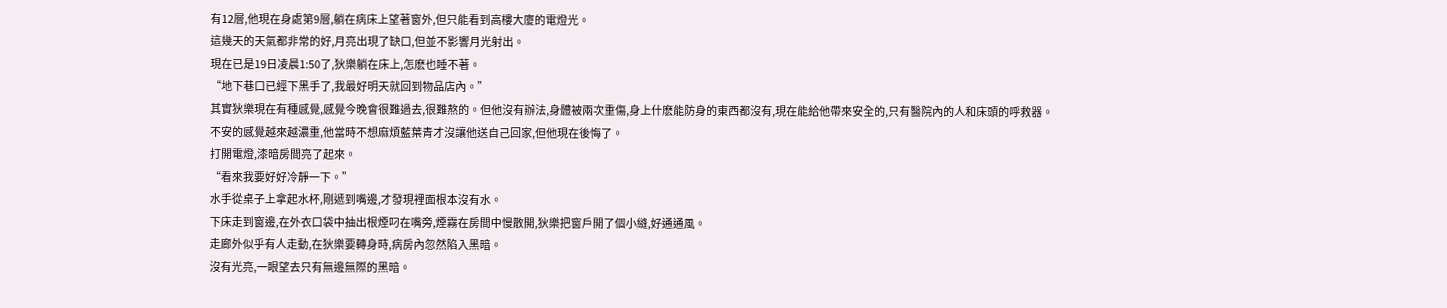有12層,他現在身處第9層,躺在病床上望著窗外,但只能看到高樓大廈的電燈光。
這幾天的天氣都非常的好,月亮出現了缺口,但並不影響月光射出。
現在已是19日凌晨1:50了,狄樂躺在床上,怎麽也睡不著。
“地下巷口已經下黑手了,我最好明天就回到物品店內。”
其實狄樂現在有種感覺,感覺今晚會很難過去,很難熬的。但他沒有辦法,身體被兩次重傷,身上什麽能防身的東西都沒有,現在能給他帶來安全的,只有醫院內的人和床頭的呼救器。
不安的感覺越來越濃重,他當時不想麻煩藍葉青才沒讓他送自己回家,但他現在後悔了。
打開電燈,漆暗房間亮了起來。
“看來我要好好冷靜一下。”
水手從桌子上拿起水杯,剛遞到嘴邊,才發現裡面根本沒有水。
下床走到窗邊,在外衣口袋中抽出根煙叼在嘴旁,煙霧在房間中慢散開,狄樂把窗戶開了個小縫,好通通風。
走廊外似乎有人走動,在狄樂要轉身時,病房內忽然陷入黑暗。
沒有光亮,一眼望去只有無邊無際的黑暗。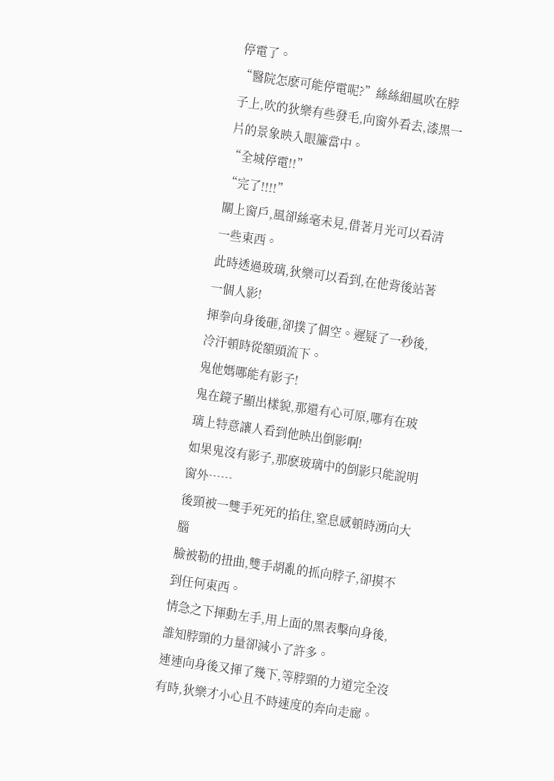停電了。
“醫院怎麽可能停電呢?”絲絲細風吹在脖子上,吹的狄樂有些發毛,向窗外看去,漆黑一片的景象映入眼簾當中。
“全城停電!!”
“完了!!!!”
關上窗戶,風卻絲毫未見,借著月光可以看清一些東西。
此時透過玻璃,狄樂可以看到,在他背後站著一個人影!
揮拳向身後砸,卻撲了個空。遲疑了一秒後,冷汗頓時從額頭流下。
鬼他媽哪能有影子!
鬼在鏡子顯出樣貌,那還有心可原,哪有在玻璃上特意讓人看到他映出倒影啊!
如果鬼沒有影子,那麽玻璃中的倒影只能說明窗外……
後頸被一雙手死死的掐住,窒息感頓時湧向大腦
臉被勒的扭曲,雙手胡亂的抓向脖子,卻摸不到任何東西。
情急之下揮動左手,用上面的黑表擊向身後,誰知脖頸的力量卻減小了許多。
連連向身後又揮了幾下,等脖頸的力道完全沒有時,狄樂才小心且不時速度的奔向走廊。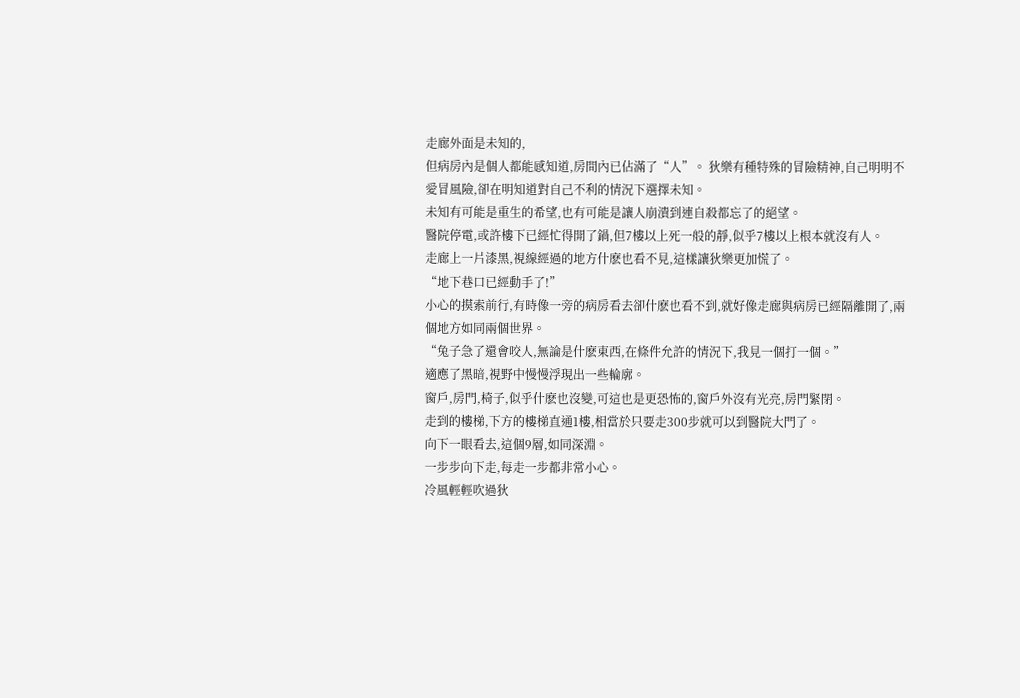走廊外面是未知的,
但病房內是個人都能感知道,房間內已佔滿了“人”。 狄樂有種特殊的冒險精神,自己明明不愛冒風險,卻在明知道對自己不利的情況下選擇未知。
未知有可能是重生的希望,也有可能是讓人崩潰到連自殺都忘了的絕望。
醫院停電,或許樓下已經忙得開了鍋,但7樓以上死一般的靜,似乎7樓以上根本就沒有人。
走廊上一片漆黑,視線經過的地方什麽也看不見,這樣讓狄樂更加慌了。
“地下巷口已經動手了!”
小心的摸索前行,有時像一旁的病房看去卻什麽也看不到,就好像走廊與病房已經隔離開了,兩個地方如同兩個世界。
“兔子急了還會咬人,無論是什麽東西,在條件允許的情況下,我見一個打一個。”
適應了黑暗,視野中慢慢浮現出一些輪廓。
窗戶,房門,椅子,似乎什麽也沒變,可這也是更恐怖的,窗戶外沒有光亮,房門緊閉。
走到的樓梯,下方的樓梯直通1樓,相當於只要走300步就可以到醫院大門了。
向下一眼看去,這個9層,如同深淵。
一步步向下走,每走一步都非常小心。
冷風輕輕吹過狄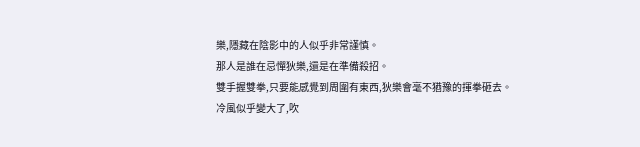樂,隱藏在陰影中的人似乎非常謹慎。
那人是誰在忌憚狄樂,還是在準備殺招。
雙手握雙拳,只要能感覺到周圍有東西,狄樂會毫不猶豫的揮拳砸去。
冷風似乎變大了,吹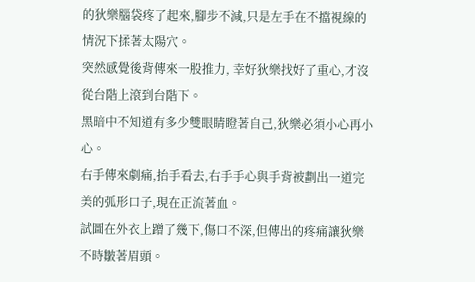的狄樂腦袋疼了起來,腳步不減,只是左手在不擋視線的情況下揉著太陽穴。
突然感覺後背傳來一股推力, 幸好狄樂找好了重心,才沒從台階上滾到台階下。
黑暗中不知道有多少雙眼睛瞪著自己,狄樂必須小心再小心。
右手傳來劇痛,抬手看去,右手手心與手背被劃出一道完美的弧形口子,現在正流著血。
試圖在外衣上蹭了幾下,傷口不深,但傳出的疼痛讓狄樂不時皺著眉頭。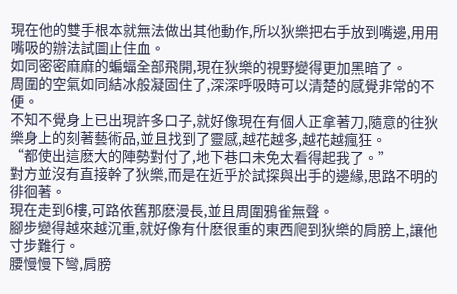現在他的雙手根本就無法做出其他動作,所以狄樂把右手放到嘴邊,用用嘴吸的辦法試圖止住血。
如同密密麻麻的蝙蝠全部飛開,現在狄樂的視野變得更加黑暗了。
周圍的空氣如同結冰般凝固住了,深深呼吸時可以清楚的感覺非常的不便。
不知不覺身上已出現許多口子,就好像現在有個人正拿著刀,隨意的往狄樂身上的刻著藝術品,並且找到了靈感,越花越多,越花越瘋狂。
“都使出這麽大的陣勢對付了,地下巷口未免太看得起我了。”
對方並沒有直接幹了狄樂,而是在近乎於試探與出手的邊緣,思路不明的徘徊著。
現在走到6樓,可路依舊那麽漫長,並且周圍鴉雀無聲。
腳步變得越來越沉重,就好像有什麽很重的東西爬到狄樂的肩膀上,讓他寸步難行。
腰慢慢下彎,肩膀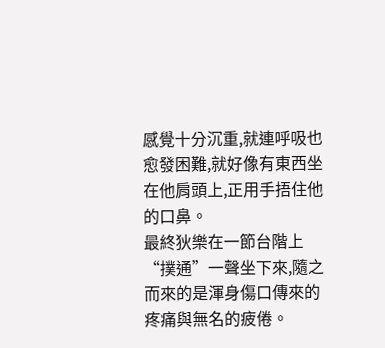感覺十分沉重,就連呼吸也愈發困難,就好像有東西坐在他肩頭上,正用手捂住他的口鼻。
最終狄樂在一節台階上“撲通”一聲坐下來,隨之而來的是渾身傷口傳來的疼痛與無名的疲倦。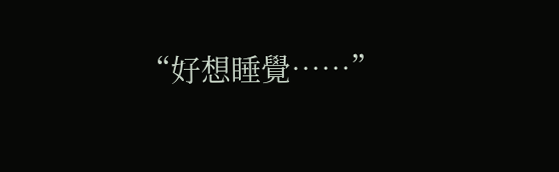“好想睡覺……”